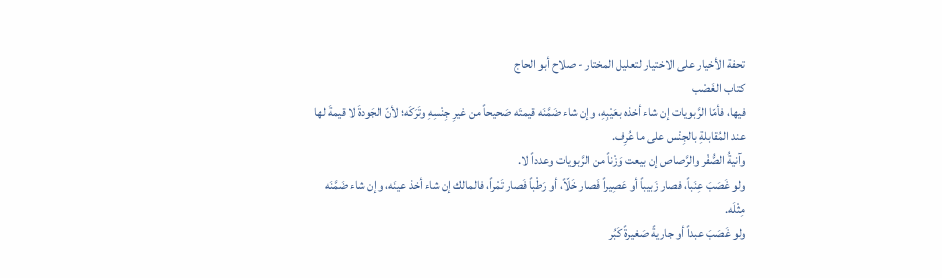تحفة الأخيار على الاختيار لتعليل المختار - صلاح أبو الحاج
كتاب الغَصْب
فيها، فأمّا الرَّبويات إن شاء أخذه بعَيْبِهِ، وإن شاء ضَمَّنَه قيمتَه صَحيحاً من غيرِ جِنْسِهِ وتَرَكَه؛ لأنّ الجَودةَ لا قيمةَ لها عند المُقابلةِ بالجِنْس على ما عُرِف.
وآنيةُ الصُّفْر والرَّصاص إن بيعت وَزْناً من الرَّبويات وعدداً لا.
ولو غَصَبَ عِنَباً، فصار زَبيباً أو عَصِيراً فَصار خَلّاً، أو رَطْباً فَصار تَمْراً، فالمالك إن شاء أخذ عينَه، وإن شاء ضَمَّنَه مِثْلَه.
ولو غَصَبَ عبداً أو جاريةً صَغيرةً كَبُر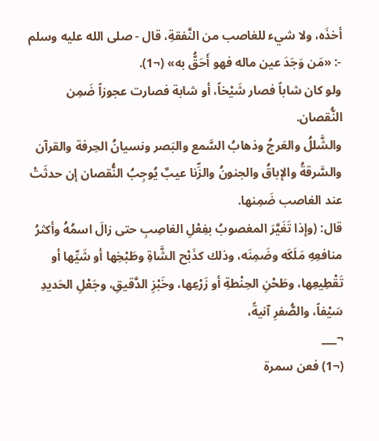أخذَه، ولا شيء للغاصب من النَّفقةِ، قال - صلى الله عليه وسلم -: «مَن وَجَدَ عين ماله فهو أَحَقُّ به» (¬1).
ولو كان شاباً فصار شَيْخاً، أو شابة فصارت عجوزاً ضَمِن النُّقصان.
والشَّللُ والعَرجُ وذهابُ السَّمع والبَصر ونسيانُ الحِرفة والقرآن والسَّرقةُ والإباقُ والجنونُ والزِّنا عيبٌ يُوجِبُ النُّقصان إن حدثَتْ عند الغاصب ضَمِنها.
قال: (وإذا تَغَيَّرَ المغصوبُ بفِعْلِ الغاصِبِ حتى زالَ اسمُهُ وأكثرُ منافعِهِ مَلَكَه وضَمِنَه، وذلك كذَبْح الشَّاةِ وطَبْخِها أو شَيِّها أو تَقْطِيعِها، وطَحْنِ الحِنْطةِ أو زَرْعِها، وخَبْزِ الدَّقيقِ، وجَعْلِ الحَديدِ سَيْفاً، والصُّفرِ آنيةً،
¬___
(¬1) فعن سمرة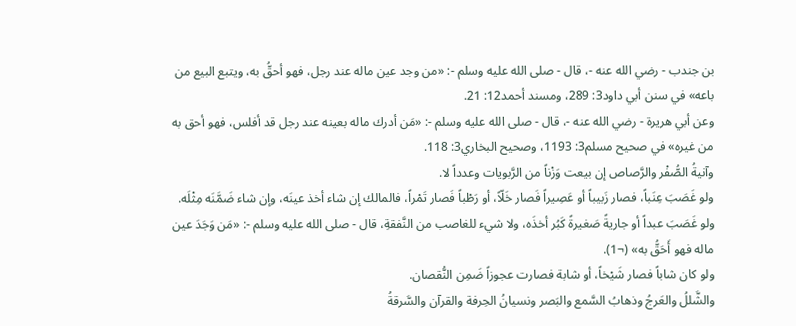بن جندب - رضي الله عنه -، قال - صلى الله عليه وسلم -: «من وجد عين ماله عند رجل، فهو أحقُّ به، ويتبع البيع من باعه» في سنن أبي داود3: 289، ومسند أحمد12: 21.
وعن أبي هريرة - رضي الله عنه -، قال - صلى الله عليه وسلم -: «مَن أدرك ماله بعينه عند رجل قد أفلس، فهو أحق به من غيره» في صحيح مسلم3: 1193، وصحيح البخاري3: 118.
وآنيةُ الصُّفْر والرَّصاص إن بيعت وَزْناً من الرَّبويات وعدداً لا.
ولو غَصَبَ عِنَباً، فصار زَبيباً أو عَصِيراً فَصار خَلّاً، أو رَطْباً فَصار تَمْراً، فالمالك إن شاء أخذ عينَه، وإن شاء ضَمَّنَه مِثْلَه.
ولو غَصَبَ عبداً أو جاريةً صَغيرةً كَبُر أخذَه، ولا شيء للغاصب من النَّفقةِ، قال - صلى الله عليه وسلم -: «مَن وَجَدَ عين ماله فهو أَحَقُّ به» (¬1).
ولو كان شاباً فصار شَيْخاً، أو شابة فصارت عجوزاً ضَمِن النُّقصان.
والشَّللُ والعَرجُ وذهابُ السَّمع والبَصر ونسيانُ الحِرفة والقرآن والسَّرقةُ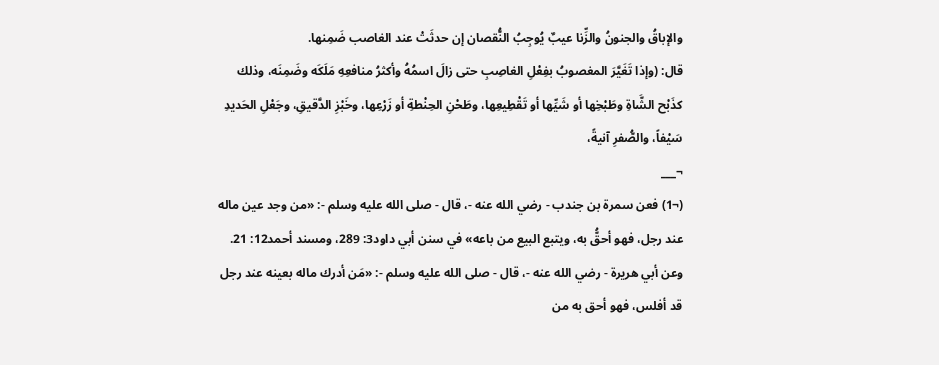والإباقُ والجنونُ والزِّنا عيبٌ يُوجِبُ النُّقصان إن حدثَتْ عند الغاصب ضَمِنها.
قال: (وإذا تَغَيَّرَ المغصوبُ بفِعْلِ الغاصِبِ حتى زالَ اسمُهُ وأكثرُ منافعِهِ مَلَكَه وضَمِنَه، وذلك كذَبْح الشَّاةِ وطَبْخِها أو شَيِّها أو تَقْطِيعِها، وطَحْنِ الحِنْطةِ أو زَرْعِها، وخَبْزِ الدَّقيقِ، وجَعْلِ الحَديدِ سَيْفاً، والصُّفرِ آنيةً،
¬___
(¬1) فعن سمرة بن جندب - رضي الله عنه -، قال - صلى الله عليه وسلم -: «من وجد عين ماله عند رجل، فهو أحقُّ به، ويتبع البيع من باعه» في سنن أبي داود3: 289، ومسند أحمد12: 21.
وعن أبي هريرة - رضي الله عنه -، قال - صلى الله عليه وسلم -: «مَن أدرك ماله بعينه عند رجل قد أفلس، فهو أحق به من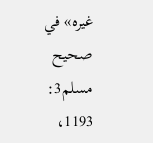غيره» في صحيح مسلم3: 1193،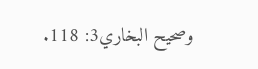وصحيح البخاري3: 118.